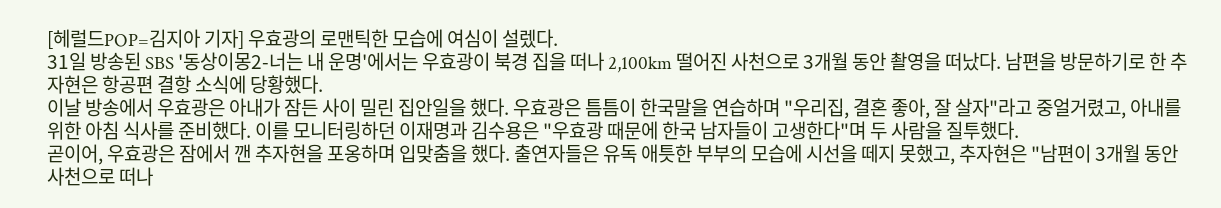[헤럴드POP=김지아 기자] 우효광의 로맨틱한 모습에 여심이 설렜다.
31일 방송된 SBS '동상이몽2-너는 내 운명'에서는 우효광이 북경 집을 떠나 2,100km 떨어진 사천으로 3개월 동안 촬영을 떠났다. 남편을 방문하기로 한 추자현은 항공편 결항 소식에 당황했다.
이날 방송에서 우효광은 아내가 잠든 사이 밀린 집안일을 했다. 우효광은 틈틈이 한국말을 연습하며 "우리집, 결혼 좋아, 잘 살자"라고 중얼거렸고, 아내를 위한 아침 식사를 준비했다. 이를 모니터링하던 이재명과 김수용은 "우효광 때문에 한국 남자들이 고생한다"며 두 사람을 질투했다.
곧이어, 우효광은 잠에서 깬 추자현을 포옹하며 입맞춤을 했다. 출연자들은 유독 애틋한 부부의 모습에 시선을 떼지 못했고, 추자현은 "남편이 3개월 동안 사천으로 떠나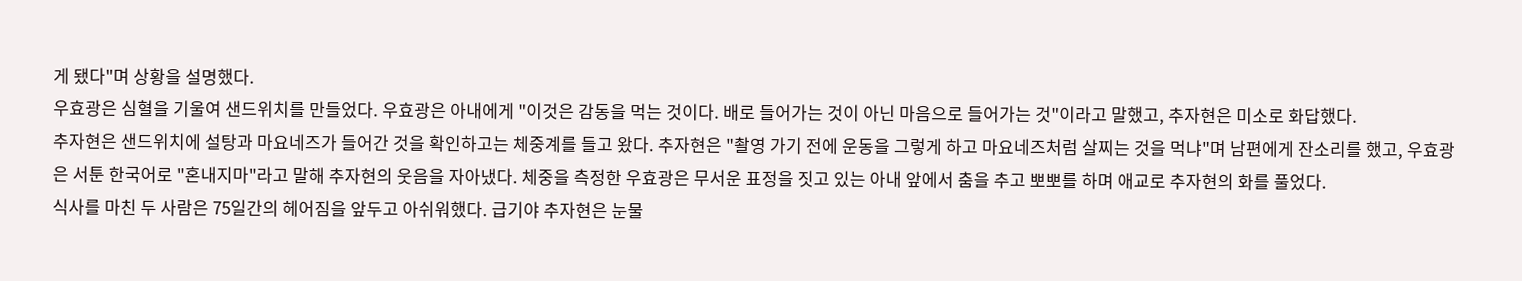게 됐다"며 상황을 설명했다.
우효광은 심혈을 기울여 샌드위치를 만들었다. 우효광은 아내에게 "이것은 감동을 먹는 것이다. 배로 들어가는 것이 아닌 마음으로 들어가는 것"이라고 말했고, 추자현은 미소로 화답했다.
추자현은 샌드위치에 설탕과 마요네즈가 들어간 것을 확인하고는 체중계를 들고 왔다. 추자현은 "촬영 가기 전에 운동을 그렇게 하고 마요네즈처럼 살찌는 것을 먹냐"며 남편에게 잔소리를 했고, 우효광은 서툰 한국어로 "혼내지마"라고 말해 추자현의 웃음을 자아냈다. 체중을 측정한 우효광은 무서운 표정을 짓고 있는 아내 앞에서 춤을 추고 뽀뽀를 하며 애교로 추자현의 화를 풀었다.
식사를 마친 두 사람은 75일간의 헤어짐을 앞두고 아쉬워했다. 급기야 추자현은 눈물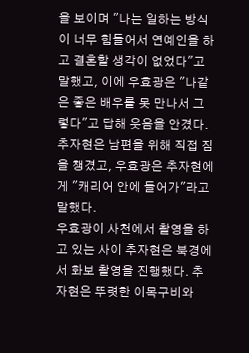을 보이며 "나는 일하는 방식이 너무 힘들어서 연예인을 하고 결혼할 생각이 없었다"고 말했고, 이에 우효광은 "나같은 좋은 배우를 못 만나서 그렇다"고 답해 웃음을 안겼다. 추자현은 남편을 위해 직접 짐을 챙겼고, 우효광은 추자현에게 "캐리어 안에 들어가"라고 말했다.
우효광이 사천에서 촬영을 하고 있는 사이 추자현은 북경에서 화보 촬영을 진행했다. 추자현은 뚜렷한 이목구비와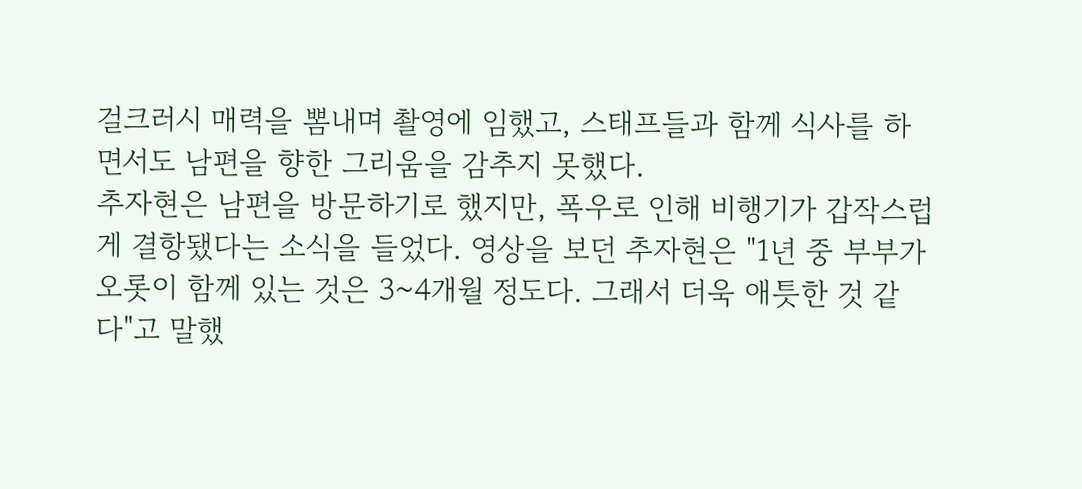걸크러시 매력을 뽐내며 촬영에 임했고, 스태프들과 함께 식사를 하면서도 남편을 향한 그리움을 감추지 못했다.
추자현은 남편을 방문하기로 했지만, 폭우로 인해 비행기가 갑작스럽게 결항됐다는 소식을 들었다. 영상을 보던 추자현은 "1년 중 부부가 오롯이 함께 있는 것은 3~4개월 정도다. 그래서 더욱 애틋한 것 같다"고 말했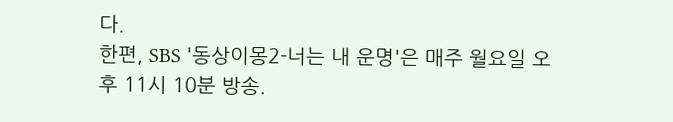다.
한편, SBS '동상이몽2-너는 내 운명'은 매주 월요일 오후 11시 10분 방송.